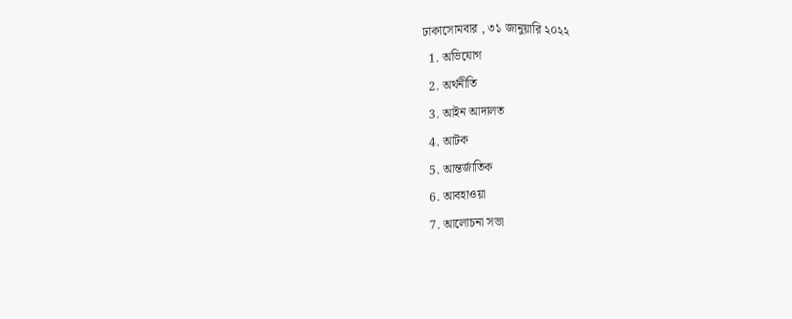ঢাকাসোমবার , ৩১ জানুয়ারি ২০২২
  1. অভিযোগ
  2. অর্থনীতি
  3. আইন আদালত
  4. আটক
  5. আন্তর্জাতিক
  6. আবহাওয়া
  7. আলোচনা সভা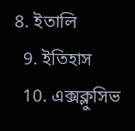8. ইতালি
  9. ইতিহাস
  10. এক্সক্লুসিভ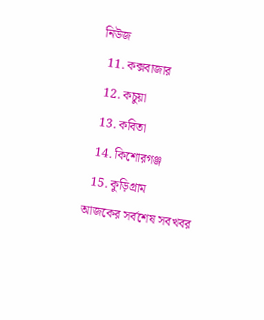নিউজ
  11. কক্সবাজার
  12. কচুয়া
  13. কবিতা
  14. কিশোরগঞ্জ
  15. কুড়িগ্রাম
আজকের সর্বশেষ সবখবর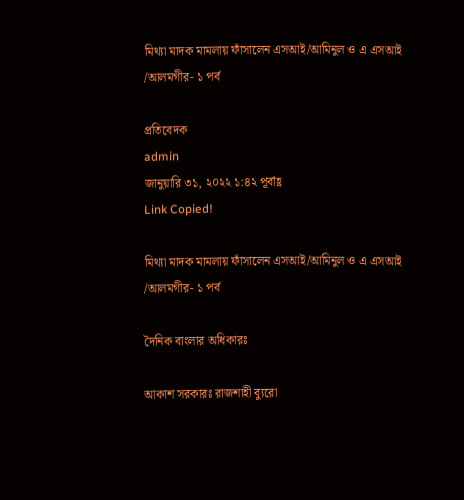মিথ্যা মাদক মামলায় ফাঁসালেন এসআই/আমিনুল ও এ এসআই /আলমগীর- ১ পর্ব

প্রতিবেদক
admin
জানুয়ারি ৩১, ২০২২ ১:৪২ পূর্বাহ্ণ
Link Copied!

মিথ্যা মাদক মামলায় ফাঁসালেন এসআই/আমিনুল ও এ এসআই /আলমগীর- ১ পর্ব

দৈনিক বাংলার অধিকারঃ

আকাশ সরকারঃ রাজশাহী ব্যুরো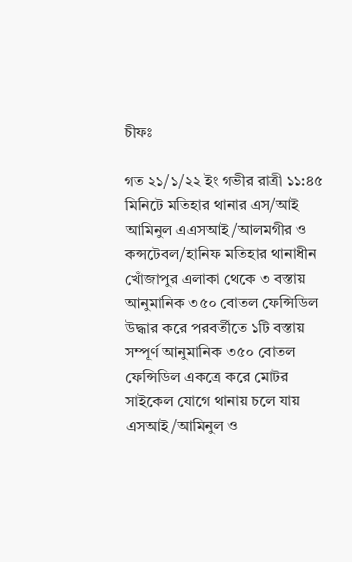চীফঃ

গত ২১/১/২২ ইং গভীর রাত্রী ১১:৪৫ মিনিটে মতিহার থানার এস/আই আমিনুল এএসআই/আলমগীর ও কন্সটেবল/হানিফ মতিহার থানাধীন খোঁজাপুর এলাকা থেকে ৩ বস্তায় আনুমানিক ৩৫০ বোতল ফেন্সিডিল উদ্ধার করে পরবর্তীতে ১টি বস্তায় সম্পূর্ণ আনুমানিক ৩৫০ বোতল ফেন্সিডিল একত্রে করে মোটর সাইকেল যোগে থানায় চলে যায় এসআই/আমিনুল ও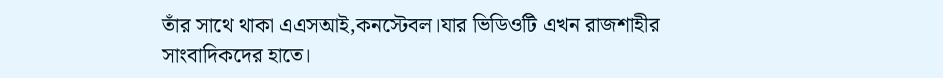তাঁর সাথে থাকা এএসআই,কনস্টেবল।যার ভিডিওটি এখন রাজশাহীর সাংবাদিকদের হাতে।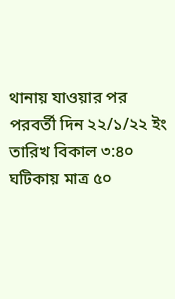থানায় যাওয়ার পর পরবর্তী দিন ২২/১/২২ ইং তারিখ বিকাল ৩:৪০ ঘটিকায় মাত্র ৫০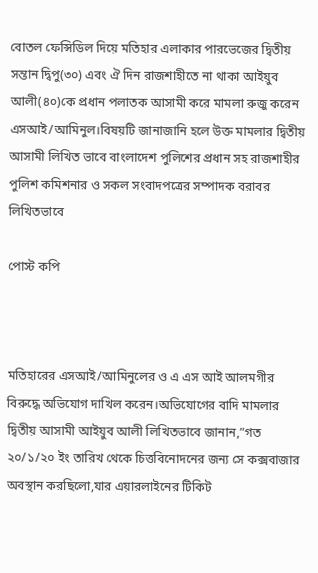বোতল ফেন্সিডিল দিয়ে মতিহার এলাকার পারভেজের দ্বিতীয় সন্তান দ্বিপু(৩০) এবং ঐ দিন রাজশাহীতে না থাকা আইয়ুব আলী(৪০)কে প্রধান পলাতক আসামী করে মামলা রুজু করেন এসআই/আমিনুল।বিষয়টি জানাজানি হলে উক্ত মামলার দ্বিতীয় আসামী লিখিত ভাবে বাংলাদেশ পুলিশের প্রধান সহ রাজশাহীর পুলিশ কমিশনার ও সকল সংবাদপত্রের সম্পাদক বরাবর লিখিতভাবে

পোস্ট কপি



মতিহারের এসআই/আমিনুলের ও এ এস আই আলমগীর বিরুদ্ধে অভিযোগ দাখিল করেন।অভিযোগের বাদি মামলার দ্বিতীয় আসামী আইয়ুব আলী লিখিতভাবে জানান,”গত ২০/১/২০ ইং তারিখ থেকে চিত্তবিনোদনের জন্য সে কক্সবাজার অবস্থান করছিলো,যার এয়ারলাইনের টিকিট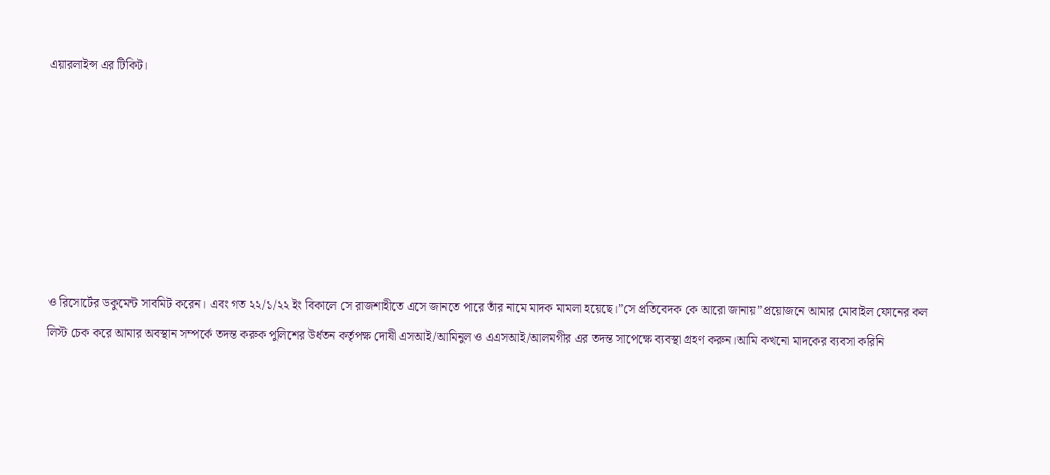এয়ারলাইন্স এর টিকিট।







ও রিসোর্টের ডকুমেন্ট সাবমিট করেন। এবং গত ২২/১/২২ ইং বিকালে সে রাজশাহীতে এসে জানতে পারে তাঁর নামে মাদক মামলা হয়েছে।”সে প্রতিবেদক কে আরো জানায়”প্রয়োজনে আমার মোবাইল ফোনের কল লিস্ট চেক করে আমার অবস্থান সম্পর্কে তদন্ত করুক পুলিশের উর্ধতন কর্তৃপক্ষ দোষী এসআই/আমিনুল ও এএসআই/আলমগীর এর তদন্ত সাপেক্ষে ব্যবস্থা গ্রহণ করুন।আমি কখনো মাদকের ব্যবসা করিনি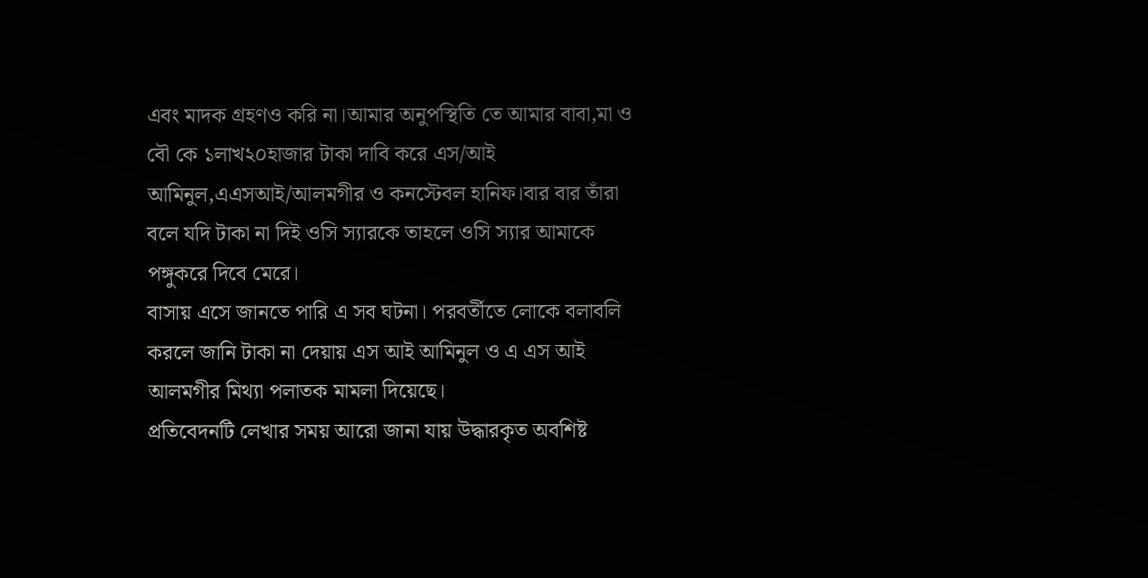এবং মাদক গ্রহণও করি না।আমার অনুপস্থিতি তে আমার বাবা,মা ও বৌ কে ১লাখ২০হাজার টাকা দাবি করে এস/আই আমিনুল,এএসআই/আলমগীর ও কনস্টেবল হানিফ।বার বার তাঁরা বলে যদি টাকা না দিই ওসি স্যারকে তাহলে ওসি স্যার আমাকে পঙ্গুকরে দিবে মেরে।
বাসায় এসে জানতে পারি এ সব ঘটনা। পরবর্তীতে লোকে বলাবলি করলে জানি টাকা না দেয়ায় এস আই আমিনুল ও এ এস আই আলমগীর মিথ্যা পলাতক মামলা দিয়েছে।
প্রতিবেদনটি লেখার সময় আরো জানা যায় উদ্ধারকৃত অবশিষ্ট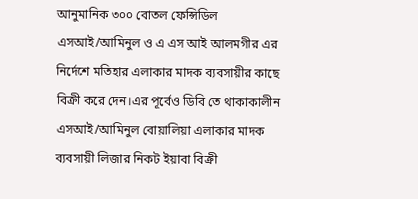আনুমানিক ৩০০ বোতল ফেন্সিডিল এসআই/আমিনুল ও এ এস আই আলমগীর এর নির্দেশে মতিহার এলাকার মাদক ব্যবসায়ীর কাছে বিক্রী করে দেন।এর পূর্বেও ডিবি তে থাকাকালীন এসআই/আমিনুল বোয়ালিয়া এলাকার মাদক ব্যবসায়ী লিজার নিকট ইয়াবা বিক্রী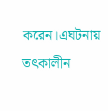করেন।এঘটনায় তৎকালীন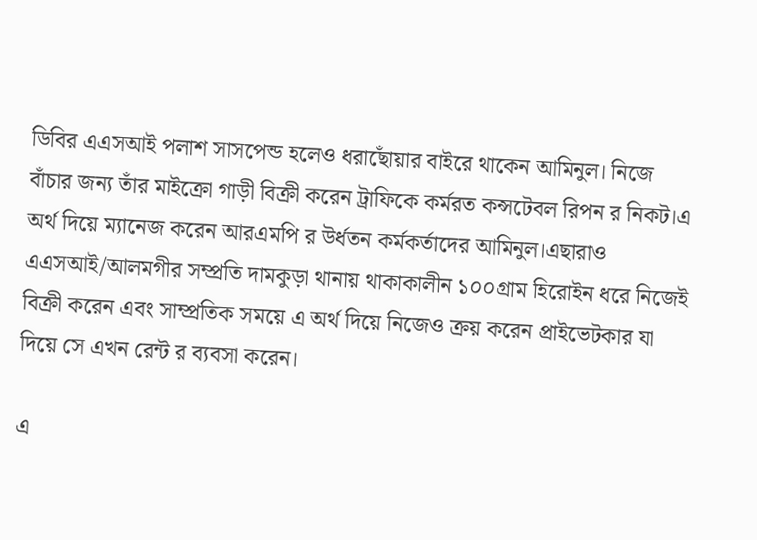ডিবির এএসআই পলাশ সাসপেন্ড হলেও ধরাছোঁয়ার বাইরে থাকেন আমিনুল। নিজে বাঁচার জন্য তাঁর মাইক্রো গাড়ী বিক্রী করেন ট্রাফিকে কর্মরত কন্সটেবল রিপন র নিকট।এ অর্থ দিয়ে ম্যানেজ করেন আরএমপি র উর্ধতন কর্মকর্তাদের আমিনুল।এছারাও এএসআই/আলমগীর সম্প্রতি দামকুড়া থানায় থাকাকালীন ১০০গ্রাম হিরোইন ধরে নিজেই বিক্রী করেন এবং সাম্প্রতিক সময়ে এ অর্থ দিয়ে নিজেও ক্রয় করেন প্রাইভেটকার যা দিয়ে সে এখন রেন্ট র ব্যবসা করেন।

এ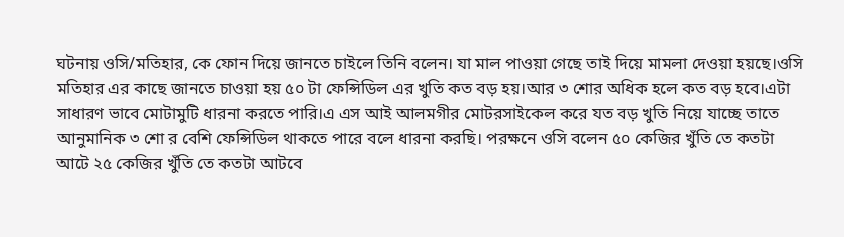ঘটনায় ওসি/মতিহার, কে ফোন দিয়ে জানতে চাইলে তিনি বলেন। যা মাল পাওয়া গেছে তাই দিয়ে মামলা দেওয়া হয়ছে।ওসি মতিহার এর কাছে জানতে চাওয়া হয় ৫০ টা ফেন্সিডিল এর খুতি কত বড় হয়।আর ৩ শোর অধিক হলে কত বড় হবে।এটা সাধারণ ভাবে মোটামুটি ধারনা করতে পারি।এ এস আই আলমগীর মোটরসাইকেল করে যত বড় খুতি নিয়ে যাচ্ছে তাতে আনুমানিক ৩ শো র বেশি ফেন্সিডিল থাকতে পারে বলে ধারনা করছি। পরক্ষনে ওসি বলেন ৫০ কেজির খুঁতি তে কতটা আটে ২৫ কেজির খুঁতি তে কতটা আটবে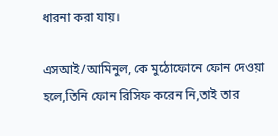ধারনা করা যায়।

এসআই/আমিনুল, কে মুঠোফোনে ফোন দেওয়া হলে,তিনি ফোন রিসিফ করেন নি,তাই তার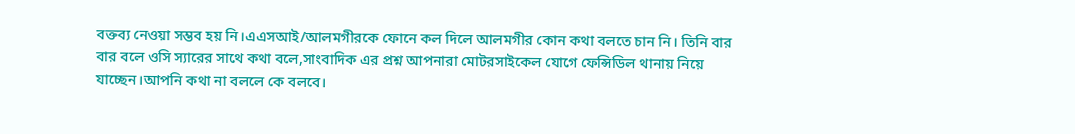বক্তব্য নেওয়া সম্ভব হয় নি।এএসআই/আলমগীরকে ফোনে কল দিলে আলমগীর কোন কথা বলতে চান নি। তিনি বার বার বলে ওসি স্যারের সাথে কথা বলে,সাংবাদিক এর প্রশ্ন আপনারা মোটরসাইকেল যোগে ফেন্সিডিল থানায় নিয়ে যাচ্ছেন।আপনি কথা না বললে কে বলবে।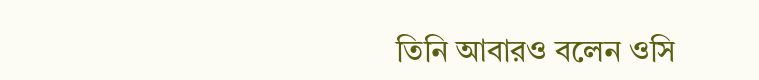তিনি আবারও বলেন ওসি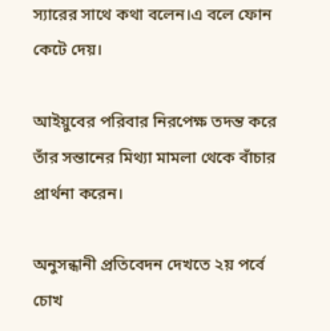স্যারের সাথে কথা বলেন।এ বলে ফোন কেটে দেয়।

আইয়ুবের পরিবার নিরপেক্ষ তদন্ত করে তাঁর সন্তানের মিথ্যা মামলা থেকে বাঁচার প্রার্থনা করেন।

অনুসন্ধানী প্রতিবেদন দেখতে ২য় পর্বে চোখ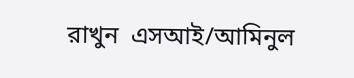রাখুন  এসআই/আমিনুল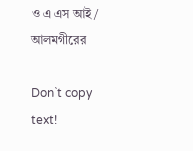ও এ এস আই/ আলমগীরের

Don`t copy text!